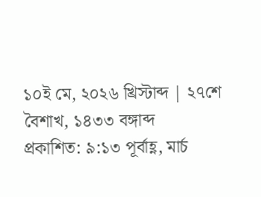১০ই মে, ২০২৬ খ্রিস্টাব্দ | ২৭শে বৈশাখ, ১৪৩৩ বঙ্গাব্দ
প্রকাশিত: ৯:১৩ পূর্বাহ্ণ, মার্চ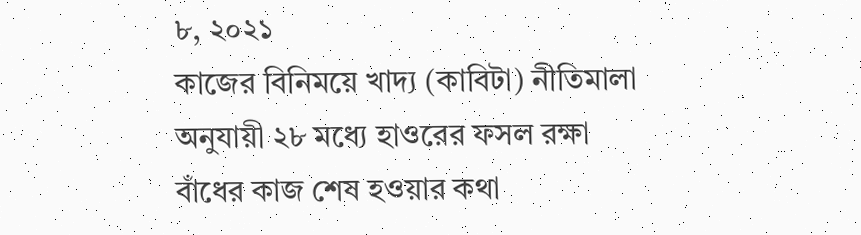৮, ২০২১
কাজের বিনিময়ে খাদ্য (কাবিটা) নীতিমালা অনুযায়ী ২৮ মধ্যে হাওরের ফসল রক্ষা বাঁধের কাজ শেষ হওয়ার কথা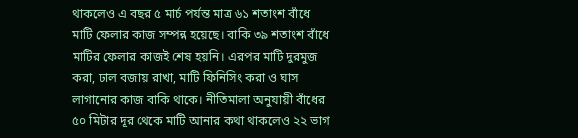থাকলেও এ বছর ৫ মার্চ পর্যন্ত মাত্র ৬১ শতাংশ বাঁধে মাটি ফেলার কাজ সম্পন্ন হয়েছে। বাকি ৩৯ শতাংশ বাঁধে মাটির ফেলার কাজই শেষ হয়নি। এরপর মাটি দুরমুজ করা, ঢাল বজায় রাখা, মাটি ফিনিসিং করা ও ঘাস লাগানোর কাজ বাকি থাকে। নীতিমালা অনুযায়ী বাঁধের ৫০ মিটার দূর থেকে মাটি আনার কথা থাকলেও ২২ ভাগ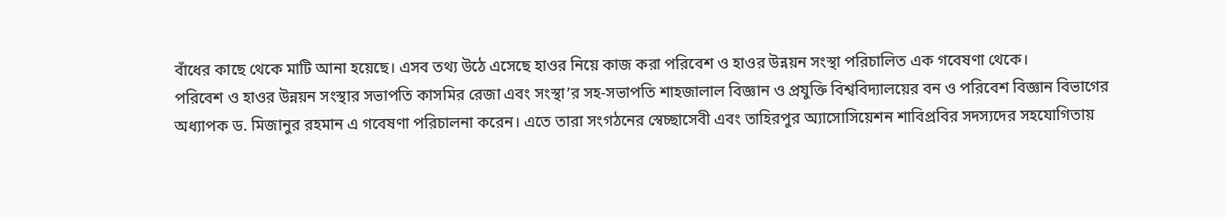বাঁধের কাছে থেকে মাটি আনা হয়েছে। এসব তথ্য উঠে এসেছে হাওর নিয়ে কাজ করা পরিবেশ ও হাওর উন্নয়ন সংস্থা পরিচালিত এক গবেষণা থেকে।
পরিবেশ ও হাওর উন্নয়ন সংস্থার সভাপতি কাসমির রেজা এবং সংস্থা’র সহ-সভাপতি শাহজালাল বিজ্ঞান ও প্রযুক্তি বিশ্ববিদ্যালয়ের বন ও পরিবেশ বিজ্ঞান বিভাগের অধ্যাপক ড. মিজানুর রহমান এ গবেষণা পরিচালনা করেন। এতে তারা সংগঠনের স্বেচ্ছাসেবী এবং তাহিরপুর অ্যাসোসিয়েশন শাবিপ্রবির সদস্যদের সহযোগিতায়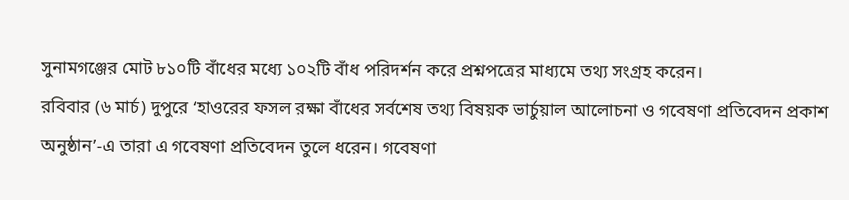সুনামগঞ্জের মোট ৮১০টি বাঁধের মধ্যে ১০২টি বাঁধ পরিদর্শন করে প্রশ্নপত্রের মাধ্যমে তথ্য সংগ্রহ করেন।
রবিবার (৬ মার্চ) দুপুরে ‘হাওরের ফসল রক্ষা বাঁধের সর্বশেষ তথ্য বিষয়ক ভার্চুয়াল আলোচনা ও গবেষণা প্রতিবেদন প্রকাশ অনুষ্ঠান’-এ তারা এ গবেষণা প্রতিবেদন তুলে ধরেন। গবেষণা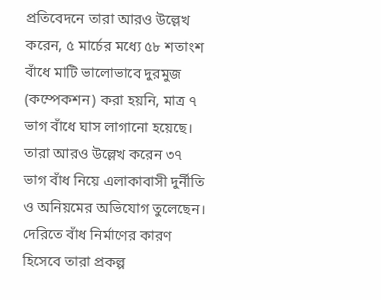প্রতিবেদনে তারা আরও উল্লেখ করেন, ৫ মার্চের মধ্যে ৫৮ শতাংশ বাঁধে মাটি ভালোভাবে দুরমুজ (কম্পেকশন) করা হয়নি, মাত্র ৭ ভাগ বাঁধে ঘাস লাগানো হয়েছে। তারা আরও উল্লেখ করেন ৩৭ ভাগ বাঁধ নিয়ে এলাকাবাসী দুর্নীতি ও অনিয়মের অভিযোগ তুলেছেন। দেরিতে বাঁধ নির্মাণের কারণ হিসেবে তারা প্রকল্প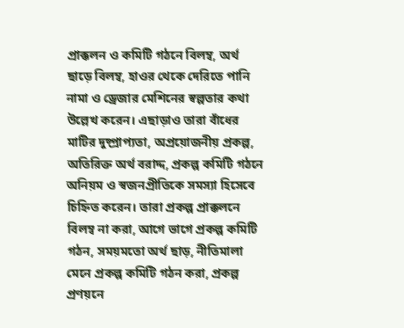প্রাক্কলন ও কমিটি গঠনে বিলম্ব, অর্থ ছাড়ে বিলম্ব, হাওর থেকে দেরিতে পানি নামা ও ড্রেজার মেশিনের স্বল্পতার কথা উল্লেখ করেন। এছাড়াও তারা বাঁধের মাটির দুষ্প্রাপ্যতা, অপ্রয়োজনীয় প্রকল্প, অতিরিক্ত অর্থ বরাদ্দ, প্রকল্প কমিটি গঠনে অনিয়ম ও স্বজনপ্রীতিকে সমস্যা হিসেবে চিহ্নিত করেন। তারা প্রকল্প প্রাক্কলনে বিলম্ব না করা, আগে ভাগে প্রকল্প কমিটি গঠন, সময়মতো অর্থ ছাড়, নীতিমালা মেনে প্রকল্প কমিটি গঠন করা, প্রকল্প প্রণয়নে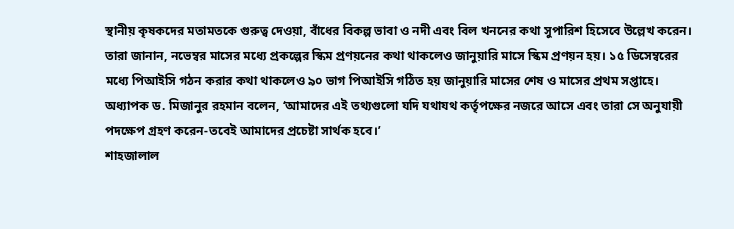স্থানীয় কৃষকদের মতামতকে গুরুত্ব দেওয়া, বাঁধের বিকল্প ভাবা ও নদী এবং বিল খননের কথা সুপারিশ হিসেবে উল্লেখ করেন।
তারা জানান, নভেম্বর মাসের মধ্যে প্রকল্পের স্কিম প্রণয়নের কথা থাকলেও জানুয়ারি মাসে স্কিম প্রণয়ন হয়। ১৫ ডিসেম্বরের মধ্যে পিআইসি গঠন করার কথা থাকলেও ৯০ ভাগ পিআইসি গঠিত হয় জানুয়ারি মাসের শেষ ও মাসের প্রথম সপ্তাহে।
অধ্যাপক ড. মিজানুর রহমান বলেন, ‘আমাদের এই তথ্যগুলো যদি যথাযথ কর্তৃপক্ষের নজরে আসে এবং তারা সে অনুযায়ী পদক্ষেপ গ্রহণ করেন-তবেই আমাদের প্রচেষ্টা সার্থক হবে।’
শাহজালাল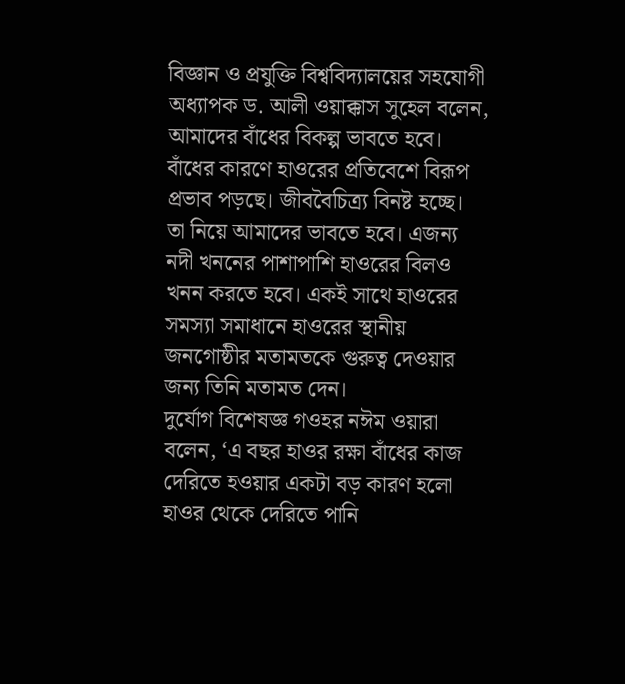বিজ্ঞান ও প্রযুক্তি বিশ্ববিদ্যালয়ের সহযোগী অধ্যাপক ড. আলী ওয়াক্কাস সুহেল বলেন, আমাদের বাঁধের বিকল্প ভাবতে হবে। বাঁধের কারণে হাওরের প্রতিবেশে বিরূপ প্রভাব পড়ছে। জীববৈচিত্র্য বিনষ্ট হচ্ছে। তা নিয়ে আমাদের ভাবতে হবে। এজন্য নদী খননের পাশাপাশি হাওরের বিলও খনন করতে হবে। একই সাথে হাওরের সমস্যা সমাধানে হাওরের স্থানীয় জনগোষ্ঠীর মতামতকে গুরুত্ব দেওয়ার জন্য তিনি মতামত দেন।
দুর্যোগ বিশেষজ্ঞ গওহর নঈম ওয়ারা বলেন, ‘এ বছর হাওর রক্ষা বাঁধের কাজ দেরিতে হওয়ার একটা বড় কারণ হলো হাওর থেকে দেরিতে পানি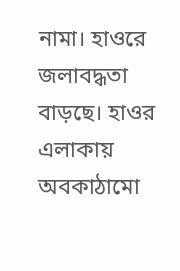নামা। হাওরে জলাবদ্ধতা বাড়ছে। হাওর এলাকায় অবকাঠামো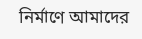নির্মাণে আমাদের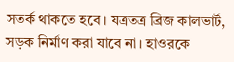সতর্ক থাকতে হবে। যত্রতত্র ব্রিজ কালভার্ট, সড়ক নির্মাণ করা যাবে না। হাওরকে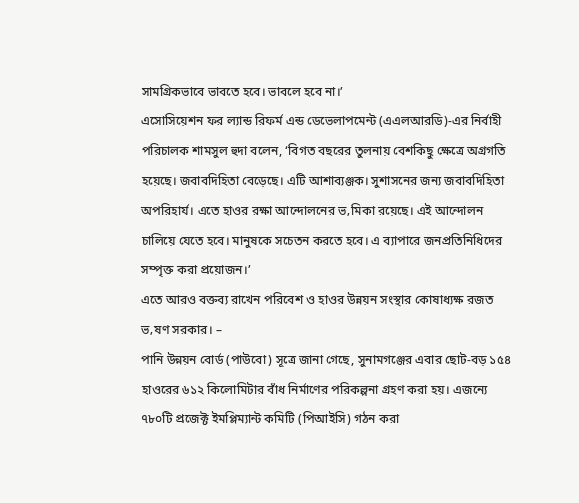সামগ্রিকভাবে ভাবতে হবে। ভাবলে হবে না।’
এসোসিয়েশন ফর ল্যান্ড রিফর্ম এন্ড ডেভেলাপমেন্ট (এএলআরডি)-এর নির্বাহী পরিচালক শামসুল হুদা বলেন, ‘বিগত বছরের তুলনায় বেশকিছু ক্ষেত্রে অগ্রগতি হয়েছে। জবাবদিহিতা বেড়েছে। এটি আশাব্যঞ্জক। সুশাসনের জন্য জবাবদিহিতা অপরিহার্য। এতে হাওর রক্ষা আন্দোলনের ভ‚মিকা রয়েছে। এই আন্দোলন চালিয়ে যেতে হবে। মানুষকে সচেতন করতে হবে। এ ব্যাপারে জনপ্রতিনিধিদের সম্পৃক্ত করা প্রয়োজন।’
এতে আরও বক্তব্য রাখেন পরিবেশ ও হাওর উন্নয়ন সংস্থার কোষাধ্যক্ষ রজত ভ‚ষণ সরকার। –
পানি উন্নয়ন বোর্ড (পাউবো) সূত্রে জানা গেছে, সুনামগঞ্জের এবার ছোট-বড় ১৫৪ হাওরের ৬১২ কিলোমিটার বাঁধ নির্মাণের পরিকল্পনা গ্রহণ করা হয়। এজন্যে ৭৮০টি প্রজেক্ট ইমপ্লিম্যান্ট কমিটি (পিআইসি) গঠন করা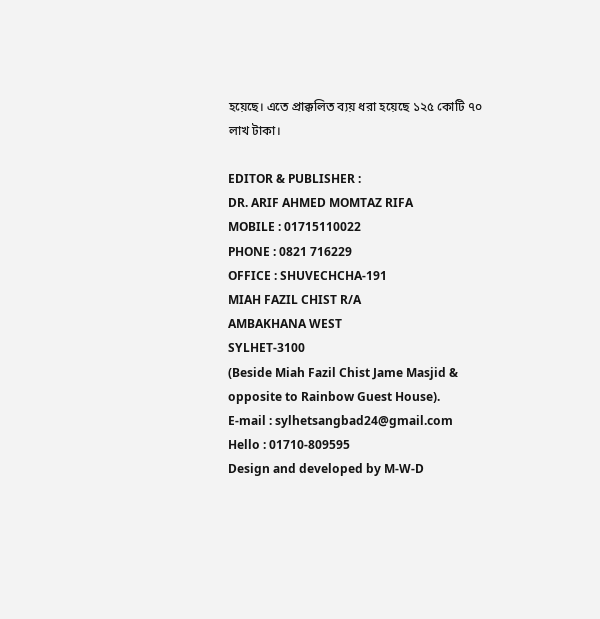হয়েছে। এতে প্রাক্কলিত ব্যয় ধরা হয়েছে ১২৫ কোটি ৭০ লাখ টাকা।

EDITOR & PUBLISHER :
DR. ARIF AHMED MOMTAZ RIFA
MOBILE : 01715110022
PHONE : 0821 716229
OFFICE : SHUVECHCHA-191
MIAH FAZIL CHIST R/A
AMBAKHANA WEST
SYLHET-3100
(Beside Miah Fazil Chist Jame Masjid & opposite to Rainbow Guest House).
E-mail : sylhetsangbad24@gmail.com
Hello : 01710-809595
Design and developed by M-W-D